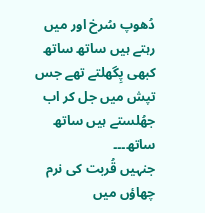دُھوپ سُرخ اور میں
رہتے ہیں ساتھ ساتھ
کبھی پِگھلتے تھے جس
تپش میں جل کر اب
جھُلستے ہیں ساتھ ساتھ۔۔۔
جنہیں قُربت کی نرم
چھاؤں میں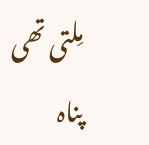مِلتی تھی
پناہ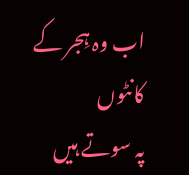اب وہ ہِجر کے کانٹوں
پہ سوتے ہیں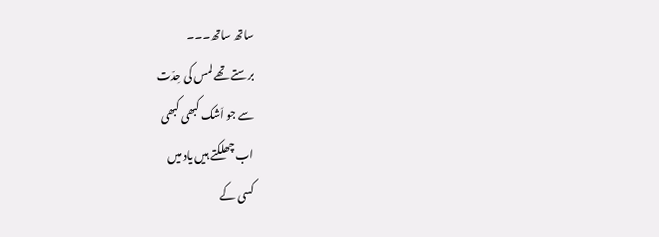ساتھ ساتھ۔۔۔
برستے تھے لمس کی حِدّت
سے جو اَشک کبھی کبھی
اب چھلکتے ہیں یاد میں
کسی کے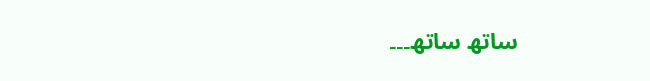ساتھ ساتھ۔۔۔